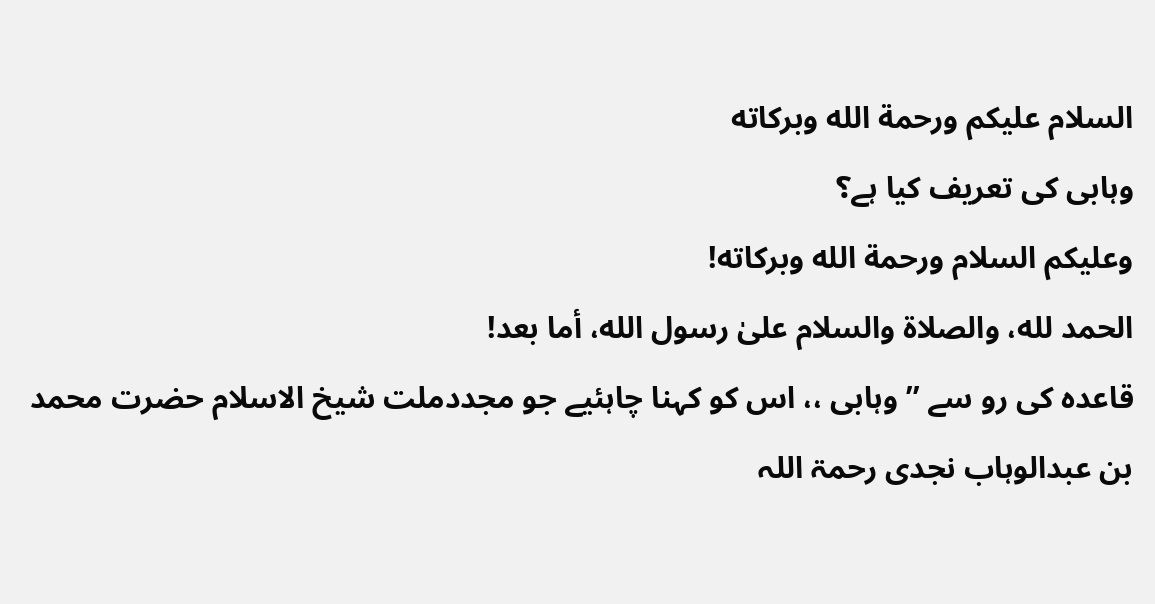السلام عليكم ورحمة الله وبركاته
وہابی کی تعریف کیا ہے؟
وعلیکم السلام ورحمة الله وبرکاته!
الحمد لله، والصلاة والسلام علىٰ رسول الله، أما بعد!
قاعدہ کی رو سے ’’ وہابی ،، اس کو کہنا چاہئیے جو مجددملت شیخ الاسلام حضرت محمد بن عبدالوہاب نجدی رحمۃ اللہ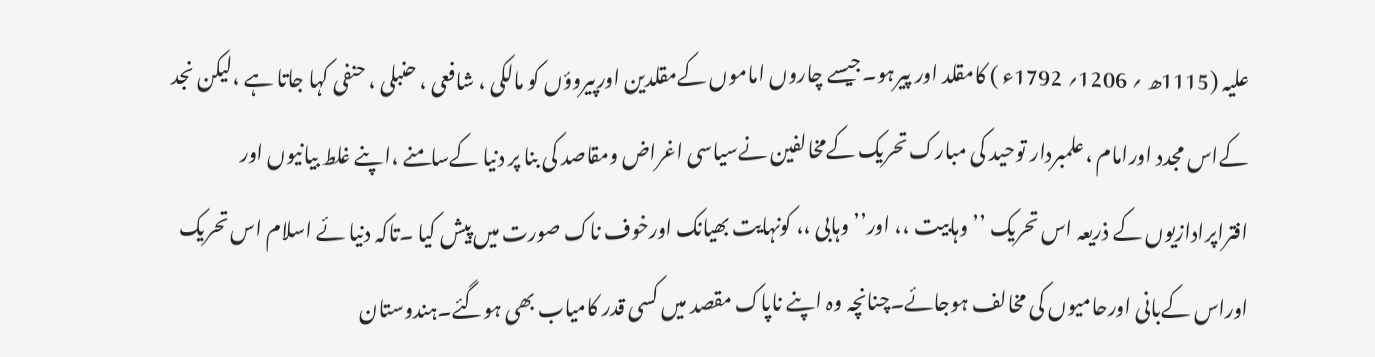علیہ (1115ھ ؍ 1206؍ 1792ء ) کامقلد اور پیرہو۔جیسے چاروں اماموں کےمقلدین اورپیروؤں کو مالکی ، شافعی ، حنبلی ، حنفی کہا جاتا ہے ،لیکن نجد کےاس مجدد اورامام ،علمبردار توحید کی مبارک تحریک کےمخالفین نےسیاسی اغراض ومقاصد کی بنا پر دنیا کےسامنے ،اپنے غلط بیانیوں اور افتراپرادازیوں کے ذریعہ اس تحریک ’’ وہابیت ،، اور’’ وہابی ،، کونہایت بھیانک اورخوف ناک صورت میں پیش کیا ۔تاکہ دنیا ئے اسلام اس تحریک اوراس کےبانی اورحامیوں کی مخالف ہوجائے۔چنانچہ وہ اپنے ناپاک مقصد میں کسی قدر کامیاب بھی ہوگئے۔ہندوستان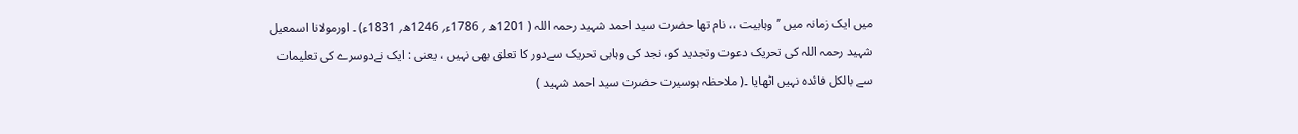میں ایک زمانہ میں ’’وہابیت ،، نام تھا حضرت سید احمد شہید رحمہ اللہ ( 1201ھ ؍ 1786ء؍ 1246ھ؍ 1831ء) ۔ اورمولانا اسمعیل شہید رحمہ اللہ کی تحریک دعوت وتجدید کو، نجد کی وہابی تحریک سےدور کا تعلق بھی نہیں ، یعنی : ایک نےدوسرے کی تعلیمات سے بالکل فائدہ نہیں اٹھایا ۔( ملاحظہ ہوسیرت حضرت سید احمد شہید )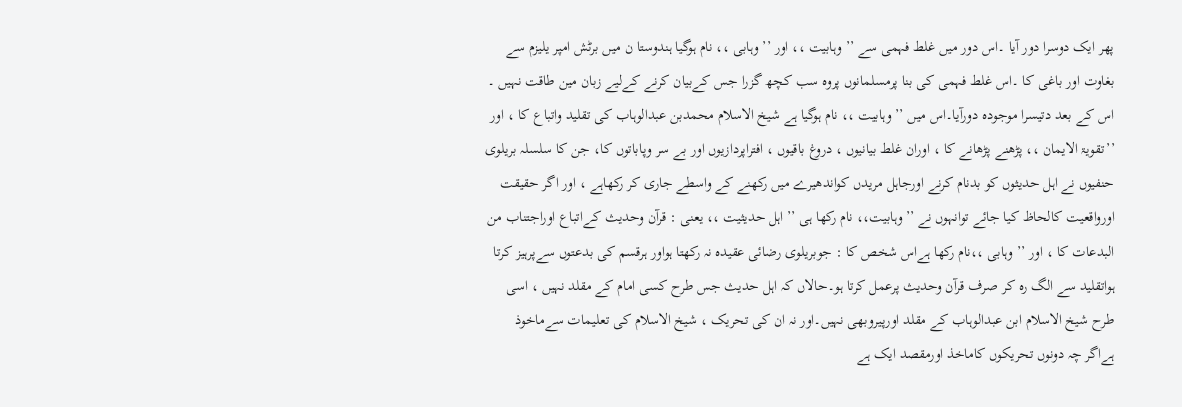پھر ایک دوسرا دور آیا ۔اس دور میں غلط فہمی سے ’’وہابیت ،، اور ’’ وہابی ،، نام ہوگیا ہندوستا ن میں برٹش امپر یلیزم سے بغاوت اور باغی کا ۔اس غلط فہمی کی بنا پرمسلمانوں پروہ سب کچھ گزرا جس کےبیان کرنے کےلیے زبان مین طاقت نہیں ۔
اس کے بعد دتیسرا موجودہ دورآیا۔اس میں ’’وہابیت ،، نام ہوگیا ہے شیخ الاسلام محمدبن عبدالوہاب کی تقلید واتباع کا ، اور ’’تقویۃ الایمان ،، پڑھنے پڑھانے کا ، اوران غلط بیانیوں ، دروغ باقیوں ، افتراپردازیوں اور بے سر وپاباتوں کا، جن کا سلسلہ بریلوی حنفیوں نے اہل حدیثوں کو بدنام کرنے اورجاہل مریدں کواندھیرے میں رکھنے کے واسطے جاری کر رکھاہے ، اور اگر حقیقت اورواقعیت کالحاظ کیا جائے توانہوں نے ’’وہابیت،، نام رکھا ہی ’’ اہل حدیثیت ،، یعنی : قرآن وحدیث کےاتباع اوراجتناب من البدعات کا ، اور ’’ وہابی ،،نام رکھا ہےاس شخص کا : جوبریلوی رضائی عقیدہ نہ رکھتا ہواور ہرقسم کی بدعتوں سےپرہیز کرتا ہواتقلید سے الگ رہ کر صرف قرآن وحدیث پرعمل کرتا ہو۔حالاں کہ اہل حدیث جس طرح کسی امام کے مقلد نہیں ، اسی طرح شیخ الاسلام ابن عبدالوہاب کے مقلد اورپیروبھی نہیں۔اور نہ ان کی تحریک ، شیخ الاسلام کی تعلیمات سےماخوذ ہےاگر چہ دونوں تحریکوں کاماخذ اورمقصد ایک ہے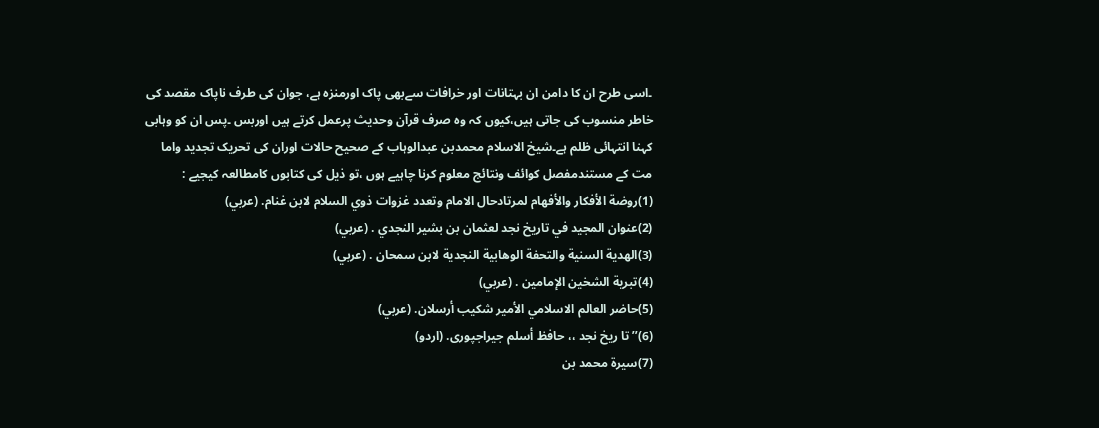۔اسی طرح ان کا دامن ان بہتانات اور خرافات سےبھی پاک اورمنزہ ہے، جوان کی طرف ناپاک مقصد کی خاطر منسوب کی جاتی ہیں،کیوں کہ وہ صرف قرآن وحدیث پرعمل کرتے ہیں اوربس ۔پس ان کو وہابی کہنا انتہائی ظلم ہے۔شیخ الاسلام محمدبن عبدالوہاب کے صحیح حالات اوران کی تحریک تجدید واما مت کے مستندمفصل کوائف ونتائج معلوم کرنا چاہیے ہوں ،تو ذیل کی کتابوں کامطالعہ کیجیے :
(1)روضة الأفكار والأفهام لمرتادحال الامام وتعدد غزوات ذوي السلام لابن غنام. (عربي)
(2)عنوان المجيد في تاريخ نجد لعثمان بن بشير النجدي . (عربي)
(3)الهدية السنية والتحفة الوهابية النجدية لابن سمحان . (عربي)
(4)تبرية الشخين الإمامين . (عربي)
(5)حاضر العالم الاسلامي الأمير شكيب أرسلان. (عربي)
(6)’’ تا ريخ نجد ،، حافظ أسلم جيراجپوری. (اردو)
(7)سيرة محمد بن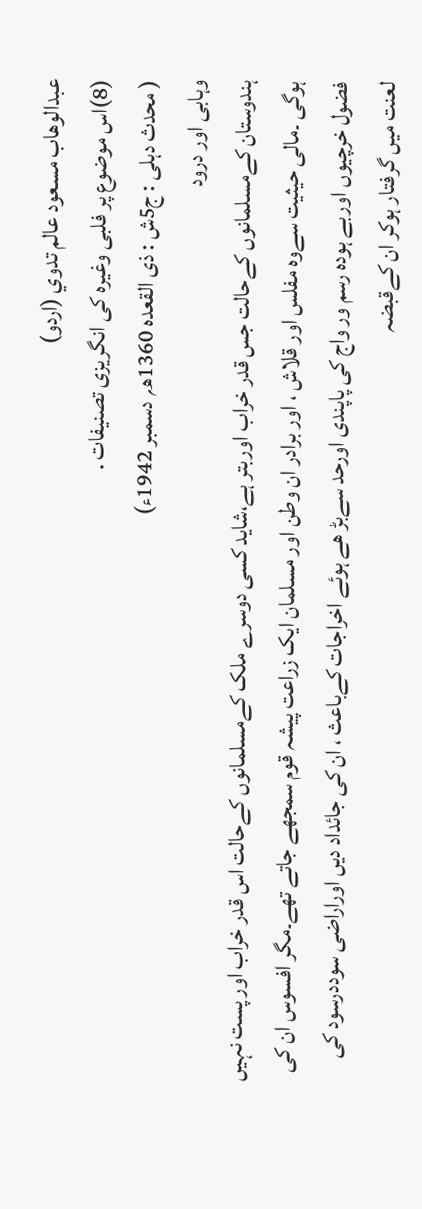عبدالوهاب مسعود عالم تدوي (اردو)
(8)اس موضوع پر فلبی وغیرہ کی انگریزی تصنیفات .
( محدث دہلی : ج5ش : ذی القعدہ 1360ھ؍ دسمبر 1942ء)
وہابی اور درود
ہندوستان کےمسلمانوں کےحالت جس قدر خراب اوربتر ہے،شاید کسی دوسرے ملک کےمسلمانوں کےحالت اس قدر خراب اور پست نہیں ہوگی ۔مالی حیثیت سےوہ مفلس اور قلاش ، اور برادر ان وطن اور مسلمان ایک زراعت پیشہ قوم سمجھے جاتے تھے۔مگر افسوس ان کی فضول خرچیوں اوربے ہودہ رسم ور واج کی پاپندی اورحد سےبڑ ھے ہوئے اخراجات کےباعث ، ان کی جائداد دیں اوراراضی سوددرسود کی لعنت میں گرفتار ہوکر ان کےقبضہ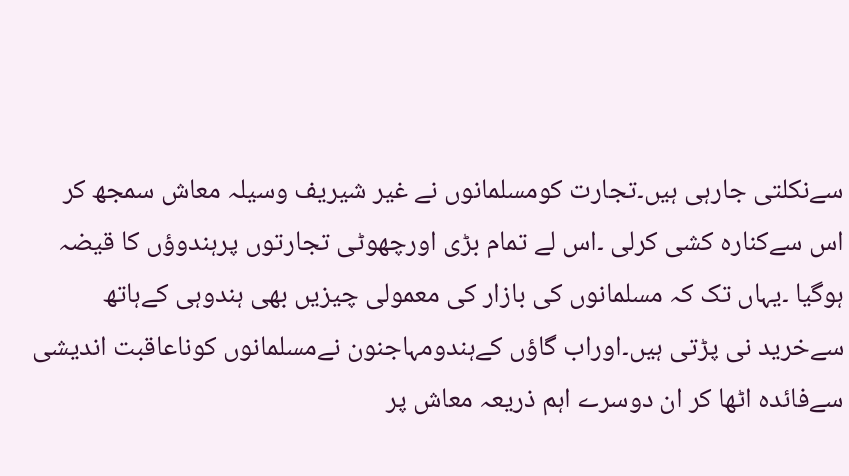سےنکلتی جارہی ہیں۔تجارت کومسلمانوں نے غیر شیریف وسیلہ معاش سمجھ کر اس سےکنارہ کشی کرلی ۔اس لے تمام بڑی اورچھوٹی تجارتوں پرہندوؤں کا قیضہ ہوگیا ۔یہاں تک کہ مسلمانوں کی بازار کی معمولی چیزیں بھی ہندوہی کےہاتھ سےخرید نی پڑتی ہیں۔اوراب گاؤں کےہندومہاجنون نےمسلمانوں کوناعاقبت اندیشی سےفائدہ اٹھا کر ان دوسرے اہم ذریعہ معاش پر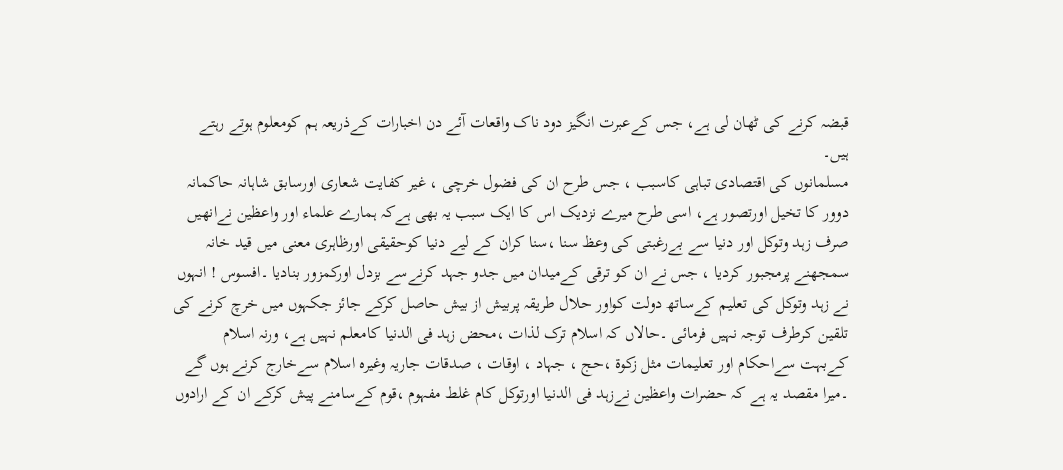قبضہ کرنے کی ٹھان لی ہے، جس کےعبرت انگیز دود ناک واقعات آئے دن اخبارات کےذریعہ ہم کومعلوم ہوتے رہتے ہیں۔
مسلمانوں کی اقتصادی تباہی کاسبب ، جس طرح ان کی فضول خرچی ، غیر کفایت شعاری اورسابق شاہانہ حاکمانہ دوور کا تخیل اورتصور ہے، اسی طرح میرے نزدیک اس کا ایک سبب یہ بھی ہےکہ ہمارے علماء اور واعظین نےانھیں صرف زہد وتوکل اور دنیا سے بےرغبتی کی وعظ سنا ،سنا کران کے لیے دنیا کوحقیقی اورظاہری معنی میں قید خانہ سمجھنے پرمجبور کردیا ، جس نے ان کو ترقی کےمیدان میں جدو جہد کرنےسے بزدل اورکمزور بنادیا ۔افسوس ! انہوں نے زہد وتوکل کی تعلیم کےساتھ دولت کواور حلال طریقہ پربیش از بیش حاصل کرکے جائز جکہوں میں خرچ کرنے کی تلقین کرطرف توجہ نہیں فرمائی ۔حالاں کہ اسلام ترک لذات ،محض زہد فی الدنیا کامعلم نہیں ہے، ورنہ اسلام کےبہت سےاحکام اور تعلیمات مثل زکوۃ ،حج ، جہاد ، اوقات ، صدقات جاریہ وغیرہ اسلام سےخارج کرنے ہوں گے ۔میرا مقصد یہ ہے کہ حضرات واعظین نےزہد فی الدنیا اورتوکل کام غلط مفہوم ،قوم کےسامنے پیش کرکے ان کے ارادوں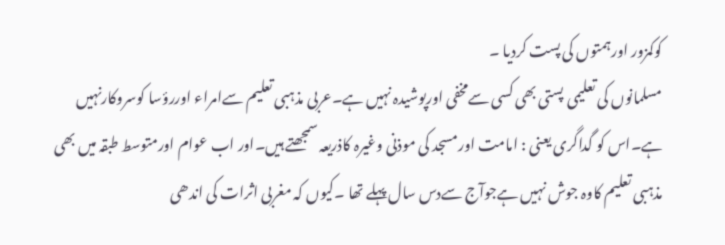کوکمزور اورہمتوں کی پست کردیا ۔
مسلمانوں کی تعلیمی پستی بھی کسی سےمخفی اورپوشیدہ نہیں ہے۔عربی مذہبی تعلیم سےامراء اوررؤسا کوسروکارنہیں ہے۔اس کو گداگری یعنی : امامت اورمسجد کی موذنی وغیرہ کاذریعہ سمجھتے ہیں۔اور اب عوام اورمتوسط طبقہ میں بھی مذہبی تعلیم کاوہ جوش نہیں ہےجوآج سےدس سال پہلے تھا ۔کیوں کہ مغربی اثرات کی اندھی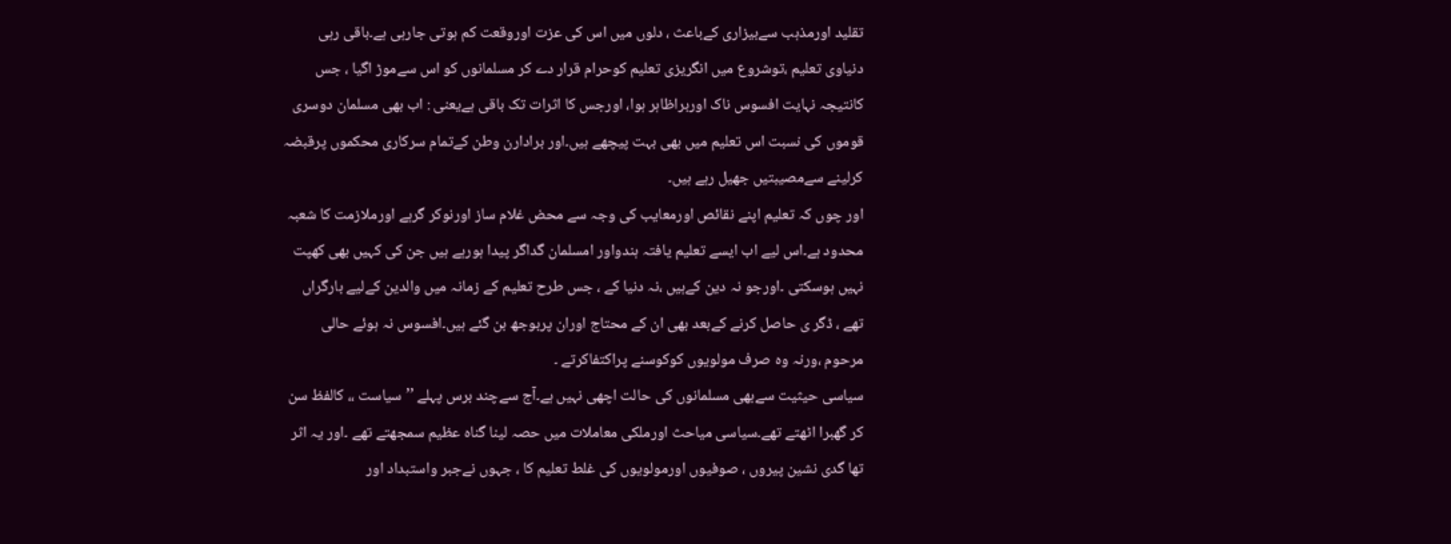تقلید اورمذہب سےبیزاری کےباعث ، دلوں میں اس کی عزت اوروقعت کم ہوتی جارہی ہے۔باقی رہی دنیاوی تعلیم ،توشروع میں انگریزی تعلیم کوحرام قرار دے کر مسلمانوں کو اس سےموڑ اگیا ، جس کانتیجہ نہایت افسوس ناک اوربراظاہر ہوا، اورجس کا اثرات تک باقی ہےیعنی : اب بھی مسلمان دوسری قوموں کی نسبت اس تعلیم میں بھی بہت پیچھے ہیں۔اور برادارن وطن کےتمام سرکاری محکموں پرقبضہ کرلینے سےمصیبتیں جھیل رہے ہیں۔
اور چوں کہ تعلیم اپنے نقائص اورمعایب کی وجہ سے محض غلام ساز اورنوکر گرہے اورملازمت کا شعبہ محدود ہے۔اس لیے اب ایسے تعلیم یافتہ ہندواور امسلمان گداگر پیدا ہورہے ہیں جن کی کہیں بھی کھپت نہیں ہوسکتی ۔اورجو نہ دین کےہیں ،نہ دنیا کے ، جس طرح تعلیم کے زمانہ میں والدین کےلیے بارگراں تھے ، ڈگر ی حاصل کرنے کےبعد بھی ان کے محتاج اوران پربوجھ بن گئے ہیں۔افسوس نہ ہوئے حالی مرحوم ،ورنہ وہ صرف مولویوں کوکوسنے پراکتفاکرتے ۔
سیاسی حیثیت سےبھی مسلمانوں کی حالت اچھی نہیں ہے۔آج سےچند برس پہلے ’’سیاست ،، کالفظ سن کر گھبرا اٹھتے تھے۔سیاسی میاحث اورملکی معاملات میں حصہ لینا گناہ عظیم سمجھتے تھے ۔اور یہ اثر تھا گدی نشین پیروں ، صوفیوں اورمولویوں کی غلط تعلیم کا ، جہوں نےجبر واستبداد اور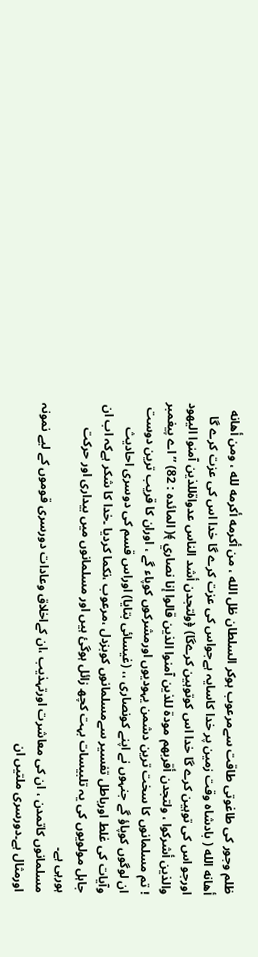ظلم وجور کی طاغوتی طاقت سےمرعوب ہوکر السلطان ظل الله ، من أكرمه أكرمه لله ، ومن أهانه أهانه الله ( بادشاہ وقت زمین پر خدا کاسایہ ہےجواس کی عزت کرے گا خدا اس کی عزت کرے گا اورجو اس کی توہین کرے گا خدا اس کوتوہین کرےگا) ﴿ولتجدن أشد الناس عدواةللذين آمنوا اليهود والذين أشركوا ، ولتجدن أقربهم مودة للذين آمنوا الذين قالوا إنا نصاري ﴾( المائده : 82) ’’ اے پیغمبر ! تم مسلمانوں کا سخت ترین دشمن یہودیوں اورمشرکوں کوپاء گے ، اوران کا قریب ترین دوست ان لوگوں کوپاؤ گے جنہوں نے اپنے کونصاری ،، (غیسائی بتایا) اوراس قسم کی دوسری احادیث وآیات کی غلط اورباطل تفسیر سےمسلمانوں کوبزدل ،مرعوب ،نکما کردیا ۔خدا کا شکر ہےکہ اب ان جاہل مولویوں کی یہ تلبیسات بہت کچھ زائل ہوگئ ہیں اور مسلمانوں میں بیداری اور حرکت ہورہی ہے۔
مسلمانوں کاتمدن ، ان کی معاشرت اورتہذیب ،ان کےاخلاق وعادات دورسری قوموں کے لیے نمونہ اورمثال ہے۔دورسری ملتیں ان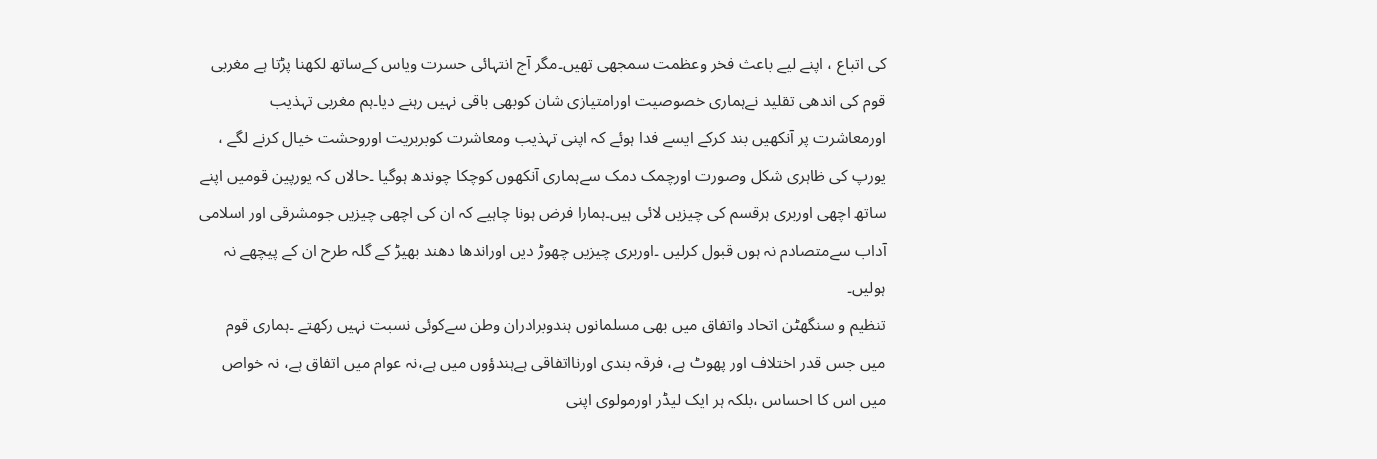کی اتباع ، اپنے لیے باعث فخر وعظمت سمجھی تھیں۔مگر آج انتہائی حسرت ویاس کےساتھ لکھنا پڑتا ہے مغربی قوم کی اندھی تقلید نےہماری خصوصیت اورامتیازی شان کوبھی باقی نہیں رہنے دیا۔ہم مغربی تہذیب اورمعاشرت پر آنکھیں بند کرکے ایسے فدا ہوئے کہ اپنی تہذیب ومعاشرت کوبربریت اوروحشت خیال کرنے لگے ، یورپ کی ظاہری شکل وصورت اورچمک دمک سےہماری آنکھوں کوچکا چوندھ ہوگیا ۔حالاں کہ یورپین قومیں اپنے ساتھ اچھی اوربری ہرقسم کی چیزیں لائی ہیں۔ہمارا فرض ہونا چاہیے کہ ان کی اچھی چیزیں جومشرقی اور اسلامی آداب سےمتصادم نہ ہوں قبول کرلیں ۔اوربری چیزیں چھوڑ دیں اوراندھا دھند بھیڑ کے گلہ طرح ان کے پیچھے نہ ہولیں۔
تنظیم و سنگھٹن اتحاد واتفاق میں بھی مسلمانوں ہندوبرادران وطن سےکوئی نسبت نہیں رکھتے ۔ہماری قوم میں جس قدر اختلاف اور پھوٹ ہے، فرقہ بندی اورنااتفاقی ہےہندؤوں میں ہے،نہ عوام میں اتفاق ہے، نہ خواص میں اس کا احساس ،بلکہ ہر ایک لیڈر اورمولوی اپنی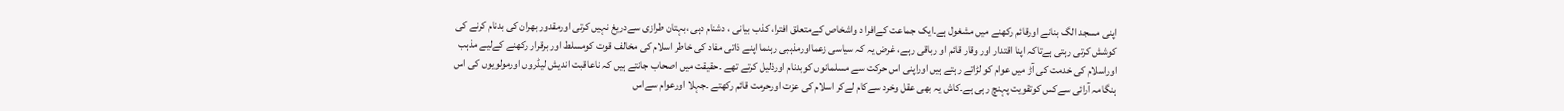اپنی مسجد الگ بنانے اورقائم رکھنے میں مشغول ہے۔ایک جماعت کےافرا د واشخاص کےمتعلق افترا، کذب بیانی ، دشنام دہی ،بہتان طرازی سےدریغ نہیں کرتی اورمقدور بھران کی بدنام کرنے کی کوشش کرتی رہتی ہےتاکہ اپنا اقتدار اور وقار قائم او رباقی رہے، غرض یہ کہ سیاسی زعمااورمذہبی رہنما اپنے ذاتی مفاد کی خاطر اسلام کی مخالف قوت کومسلط اور برقرار رکھنے کےلیے مذہب اوراسلام کی خدمت کی آڑ میں عوام کو لڑاتے رہتے ہیں اوراپنی اس حرکت سے مسلمانوں کوبدنام اورذلیل کرتے تھے ۔حقیقت میں اصحاب جانتے ہیں کہ ناعاقبت اندیش لیڈروں اورمولویوں کی اس ہنگامہ آرائی سےکس کوتقویت پہنچ رہی ہے۔کاش یہ بھی عقل وخرد سےکام لےکر اسلام کی عزت اورحرمت قائم رکھتے ۔جہلا اورعوام سےاس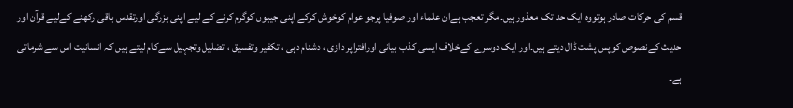قسم کی حرکات صادر ہوتووہ ایک حد تک معذور ہیں۔مگر تعجب ہےان علماء اور صوفیا پرجو عوام کوخوش کرکے اپنی جیبوں کوگرم کرنے کے لیے اپنی بزرگی اورتقدس باقی رکھنے کےلیے قرآن اور حدیث کےنصوص کوپس پشت ڈال دیتے ہیں۔اور ایک دوسرے کےخلاف ایسی کذب بیانی اورافتراپر دازی ، دشنام دہی ، تکفیر وتفسیق ، تضلیل وتجہیل سےکام لیتے ہیں کہ انسانیت اس سے شرماتی ہے۔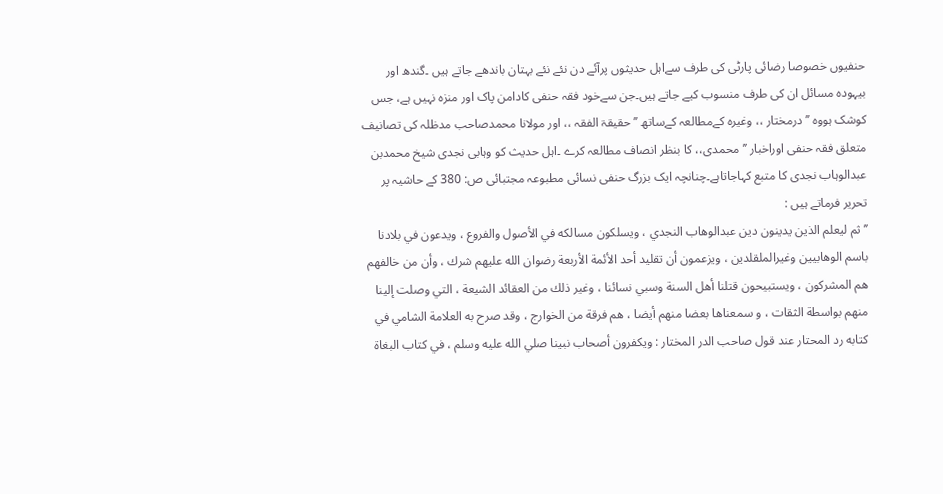حنفیوں خصوصا رضائی پارٹی کی طرف سےاہل حدیثوں پرآئے دن نئے نئے بہتان باندھے جاتے ہیں ۔گندھ اور بیہودہ مسائل ان کی طرف منسوب کیے جاتے ہیں۔جن سےخود فقہ حنفی کادامن پاک اور منزہ نہیں ہے، جس کوشک ہووہ ’’ درمختار ،، وغیرہ کےمطالعہ کےساتھ ’’ حقیقۃ الفقہ ،، اور مولانا محمدصاحب مدظلہ کی تصانیف متعلق فقہ حنفی اوراخبار ’’محمدی،، کا بنظر انصاف مطالعہ کرے ۔اہل حدیث کو وہابی نجدی شیخ محمدبن عبدالوہاب نجدی کا متبع کہاجاتاہے۔چنانچہ ایک بزرگ حنفی نسائی مطبوعہ مجتبائی ص: 380 کے حاشیہ پر تحریر فرماتے ہیں :
’’ثم ليعلم الذين يدينون دين عبدالوهاب النجدي ، ويسلكون مسالكه في الأصول والفروع ، ويدعون في بلادنا باسم الوهابيين وغيرالملقلدين ، ويزعمون أن تقليد أحد الأئمة الأربعة رضوان الله عليهم شرك ، وأن من خالفهم هم المشركون ، ويستبيحون قتلنا أهل السنة وسبي نسائنا ، وغير ذلك من العقائد الشيعة ، التي وصلت إلينا منهم بواسطة الثقات ، و سمعناها بعضا منهم أيضا ، هم فرقة من الخوارج ، وقد صرح به العلامة الشامي في كتابه رد المحتار عند قول صاحب الدر المختار : ويكفرون أصحاب نبينا صلي الله عليه وسلم ، في كتاب البغاة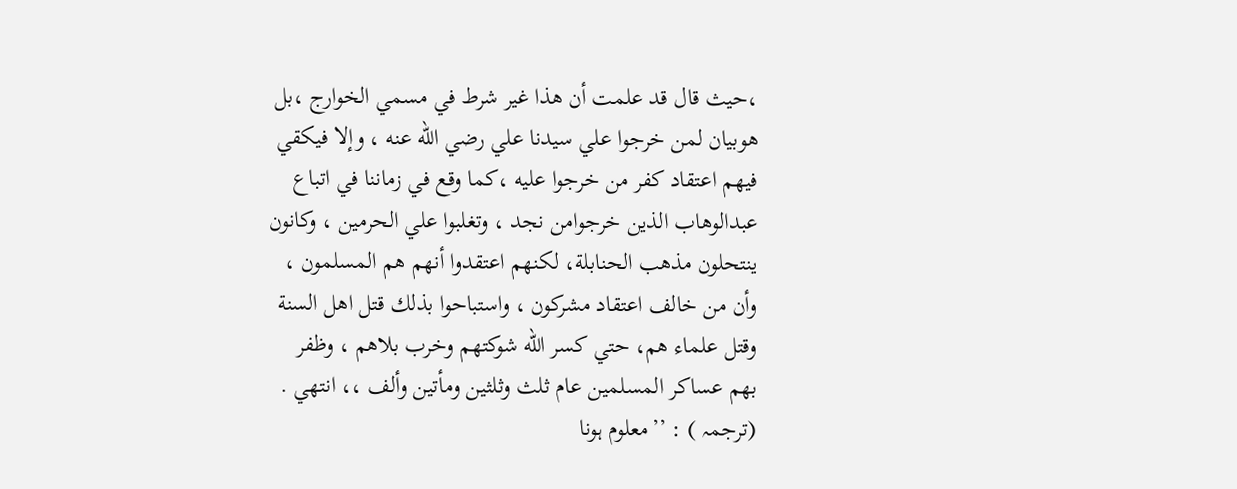،حيث قال قد علمت أن هذا غير شرط في مسمي الخوارج ،بل هوبيان لمن خرجوا علي سيدنا علي رضي الله عنه ، وإلا فيكقي فيهم اعتقاد كفر من خرجوا عليه ،كما وقع في زماننا في اتباع عبدالوهاب الذين خرجوامن نجد ، وتغلبوا علي الحرمين ، وكانون ينتحلون مذهب الحنابلة، لكنهم اعتقدوا أنهم هم المسلمون ، وأن من خالف اعتقاد مشركون ، واستباحوا بذلك قتل اهل السنة وقتل علماء هم، حتي كسر الله شوكتهم وخرب بلاهم ، وظفر بهم عساكر المسلمين عام ثلث وثلثين ومأتين وألف ،، انتهي .
(ترجمہ ) : ’’معلوم ہونا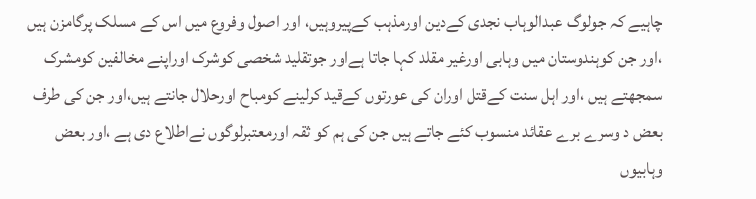چاہیے کہ جولوگ عبدالوہاب نجدی کےدین اورمذہب کےپیروہیں، اور اصول وفروع میں اس کے مسلک پرگامزن ہیں ،اور جن کوہندوستان میں وہابی اورغیر مقلد کہا جاتا ہےاور جوتقلید شخصی کوشرک اوراپنے مخالفین کومشرک سمجھتے ہیں ،اور اہل سنت کےقتل اوران کی عورتوں کےقید کرلینے کومباح اورحلال جانتے ہیں،اور جن کی طرف بعض د وسرے برے عقائد منسوب کئے جاتے ہیں جن کی ہم کو ثقہ اورمعتبرلوگوں نےاطلاع دی ہے ،اور بعض وہابیوں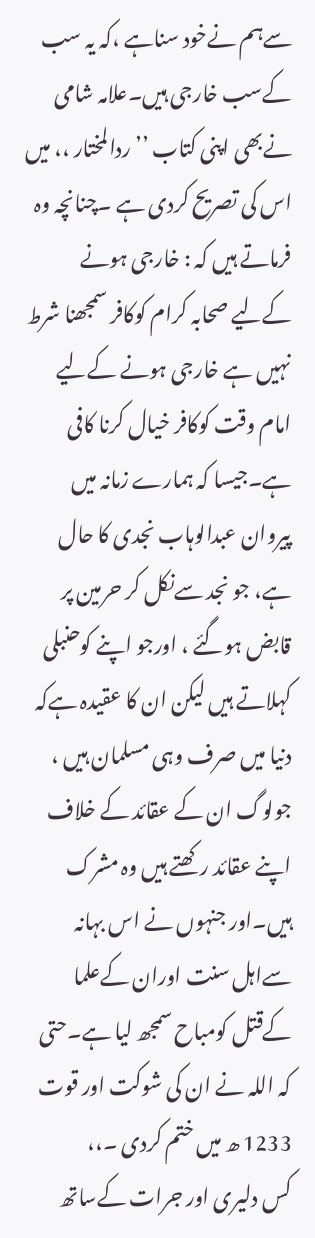سےہم نےخود سناہے ،کہ یہ سب کےسب خارجی ہیں۔علامہ شامی نےبھی اپنی کتاب ’’ ردالمختار ،، میں اس کی تصریح کردی ہے ۔چنانچہ وہ فرماتے ہیں کہ : خارجی ہونے کےلیے صحابہ کرام کوکافر سمجھنا شرط نہیں ہے خارجی ہونے کےلیے امام وقت کوکافر خیال کرنا کافی ہے۔جیسا کہ ہمارے زمانہ میں پیروان عبدالوہاب نجدی کا حال ہے، جو نجد سےنکل کر حرمین پر قابض ہوگئے ، اورجو اپنے کوحنبلی کہلاتے ہیں لیکن ان کا عقیدہ ہےکہ دنیا میں صرف وہی مسلمان ہیں ، جولوگ ان کے عقائد کے خلاف اپنے عقائد رکھتے ہیں وہ مشرک ہیں۔اور جنہوں نے اس بہانہ سےاہل سنت اوران کےعلما کےقتل کومباح سمجھ لیا ہے۔حتی کہ اللہ نے ان کی شوکت اور قوت 1233 ھ میں ختم کردی ۔،،
کس دلیری اور جرات کےساتھ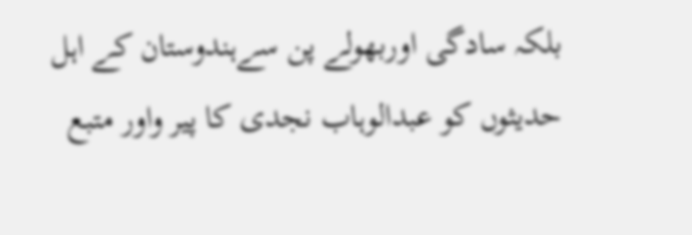بلکہ سادگی اوربھولے پن سےہندوستان کے اہل حدیثوں کو عبدالوہاب نجدی کا پیر واور متبع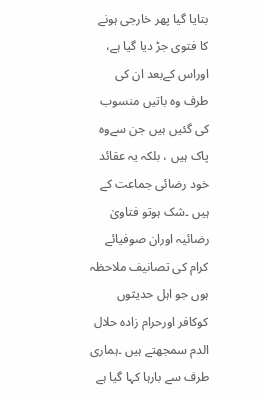بتایا گیا پھر خارجی ہونے کا فتوی جڑ دیا گیا ہے، اوراس کےبعد ان کی طرف وہ باتیں منسوب کی گئیں ہیں جن سےوہ پاک ہیں ، بلکہ یہ عقائد خود رضائی جماعت کے ہیں ۔شک ہوتو فتاویٰ رضائیہ اوران صوفیائے کرام کی تصانیف ملاحظہ ہوں جو اہل حدیثوں کوکافر اورحرام زادہ حلال الدم سمجھتے ہیں ۔ہماری طرف سے بارہا کہا گیا ہے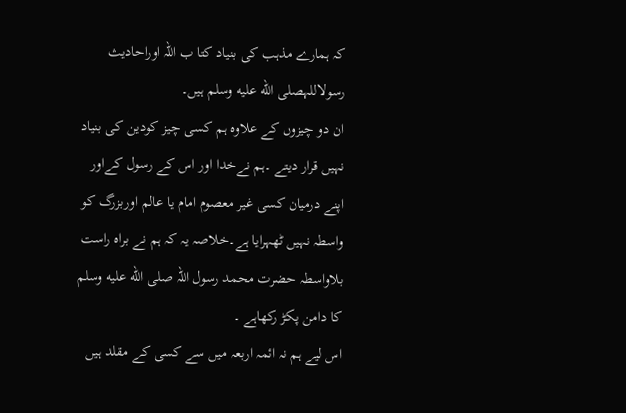کہ ہمارے مذہب کی بنیاد کتا ب اللہ اوراحادیث رسولاللہصلى الله عليه وسلم ہیں۔
ان دو چیزوں کے علاوہ ہم کسی چیز کودین کی بنیاد نہیں قرار دیتے ۔ہم نےخدا اور اس کے رسول کےاور اپنے درمیان کسی غیر معصوم امام یا عالم اوربزرگ کو واسطہ نہیں ٹھہرایا ہے۔خلاصہ یہ کہ ہم نے براہ راست بلاواسطہ حضرت محمد رسول اللہ صلى الله عليه وسلم کا دامن پکڑ رکھاہے ۔
اس لیے ہم نہ ائمہ اربعہ میں سے کسی کے مقلد ہیں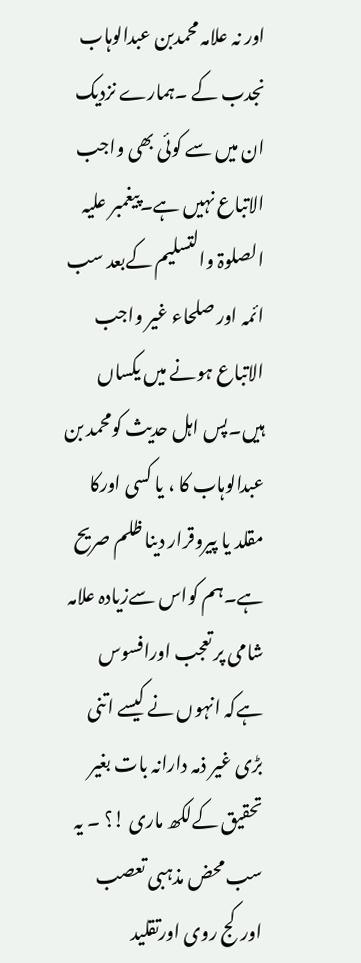اور نہ علامہ محمدبن عبدالوہاب نجدب کے ۔ہمارے نزدیک ان میں سے کوئی بھی واجب الاتباع نہیں ہے۔پیغمبر علیہ الصلوۃ والتسلیم کےبعد سب ائمہ اور صلحاء غیر واجب الاتباع ہونے میں یکساں ہیں۔پس اہل حدیث کومحمد بن عبدالوہاب کا ، یا کسی اورکا مقلد یا پیروقرار دینا ظلم صریح ہے۔ہم کواس سےزیادہ علامہ شامی پر تعجب اورافسوس ہےکہ انہوں نے کیسے اتنی بڑی غیر ذمہ دارانہ بات بغیر تحقیق کےلکھ ماری !؟ ۔ یہ سب محض مذہبی تعصب اورکج روی اورتقلید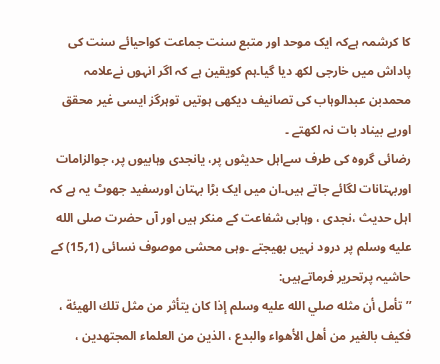کا کرشمہ ہےکہ ایک موحد اور متبع سنت جماعت کواحیائے سنت کی پاداش میں خارجی لکھ دیا گیا۔ہم کویقین ہے کہ اگر انہوں نےعلامہ محمدبن عبدالوہاب کی تصانیف دیکھی ہوتیں توہرگز ایسی غیر محقق اوربے بیناد بات نہ لکھتے ۔
رضائی گروہ کی طرف سےاہل حدیثوں پر، یانجدی وہابیوں پر، جوالزامات اوربہتانات لگائے جاتے ہیں۔ان میں ایک بڑا بہتان اورسفید جھوٹ یہ ہے کہ اہل حدیث ،نجدی ، وہابی شفاعت کے منکر ہیں اور آں حضرت صلى الله عليه وسلم پر درود نہیں بھیجتے ۔وہی محشی موصوف نسائی (1؍15) کے حاشیہ پرتحریر فرماتےہیں:
’’ تأمل أن مثله صلي الله عليه وسلم إذا كان يتأثر من مثل تلك الهيئة ، فكيف بالغير من أهل الأهواء والبدع ، الذين من العلماء المجتهدين ،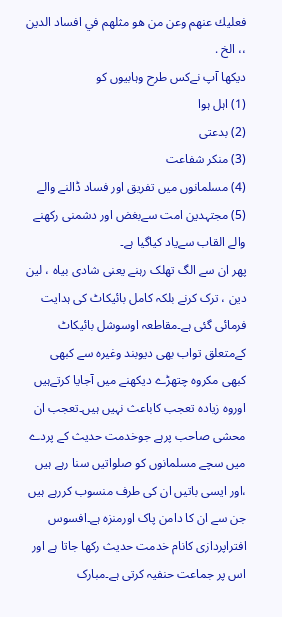فعليك عنهم وعن من هو مثلهم في افساد الدين ،، الخ .
دیکھا آپ نےکس طرح وہابیوں کو
(1) اہل ہوا
(2) بدعتی
(3) منکر شفاعت
(4) مسلمانوں میں تفریق اور فساد ڈالنے والے
(5) مجتہدین امت سےبغض اور دشمنی رکھنے والے القاب سےیاد کیاگیا ہے۔
پھر ان سے الگ تھلک رہنے یعنی شادی بیاہ ، لین دین ، ترک کرنے بلکہ کامل بائیکاٹ کی ہدایت فرمائی گئی ہے۔مقاطعہ اوسوشل بائیکاٹ کےمتعلق تواب بھی دیوبند وغیرہ سے کبھی کبھی مکروہ چتھڑے دیکھنے میں آجایا کرتےہیں اوروہ زیادہ تعجب کاباعث نہیں ہیں۔تعجب ان محشی صاحب پرہے جوخدمت حدیث کے پردے میں سچے مسلمانوں کو صلواتیں سنا رہے ہیں ،اور ایسی باتیں ان کی طرف منسوب کررہے ہیں جن سے ان کا دامن پاک اورمنزہ ہے۔افسوس افتراپردازی کانام خدمت حدیث رکھا جاتا ہے اور اس پر جماعت حنفیہ کرتی ہے۔مبارک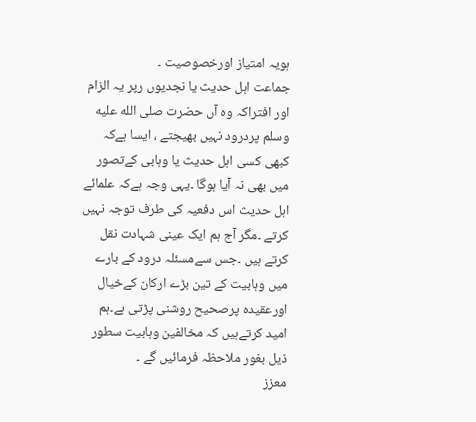ہویہ امتیاز اورخصوصیت ۔
جماعت اہل حدیث یا نجدیوں رپر یہ الزام اور افتراکہ وہ آں حضرت صلى الله عليه وسلم پردرود نہیں بھیجتے ، ایسا ہےکہ کبھی کسی اہل حدیث یا وہابی کےتصور میں بھی نہ آیا ہوگا ۔یہی وجہ ہےکہ علمائے اہل حدیث اس دفعیہ کی طرف توجہ نہیں کرتے ۔مگر آج ہم ایک عینی شہادت نقل کرتے ہیں ۔جس سےمسئلہ درود کے بارے میں وہابیت کے تین بڑے ارکان کےخیال اورعقیدہ پرصحیح روشنی پڑتی ہے۔ہم امید کرتےہیں کہ مخالفین وہابیت سطور ذیل بغور ملاحظہ فرمائیں گے ۔
معزز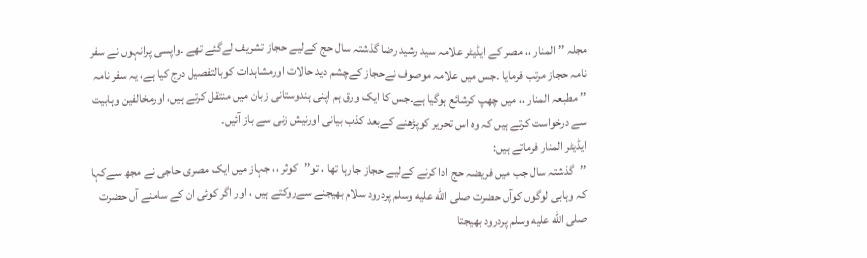مجلہ ’’ المنار ،، مصر کے ایڈیٹر علامہ سید رشید رضا گذشتہ سال حج کےلیے حجاز تشریف لےگئے تھے ۔واپسی پرانہوں نے سفر نامہ حجاز مرتب فرمایا ۔جس میں علامہ موصوف نےحجاز کےچشم دید حالات اورمشاہدات کوبالتفصیل درج کیا ہے، یہ سفر نامہ ’’ مطبعہ المنار ،، میں چھپ کرشائع ہوگیا ہے۔جس کا ایک ورق ہم اپنی ہندوستانی زبان میں منتقل کرتے ہیں، اورمخالفین وہابیت سے درخواست کرتے ہیں کہ وہ اس تحریر کوپڑھنے کےبعد کذب بیانی اورنیش زنی سے باز آئیں۔
ایڈیٹر المنار فرماتے ہیں:
’’گذشتہ سال جب میں فریضہ حج ادا کرنے کےلیے حجاز جارہا تھا ، تو’’کوثر ،، جہاز میں ایک مصری حاجی نے مجھ سےکہا کہ وہابی لوگوں کوآں حضرت صلى الله عليه وسلم پردرود سلام بھیجنے سےروکتے ہیں ، اور اگر کوئی ان کے سامنے آں حضرت صلى الله عليه وسلم پردرود بھیجتا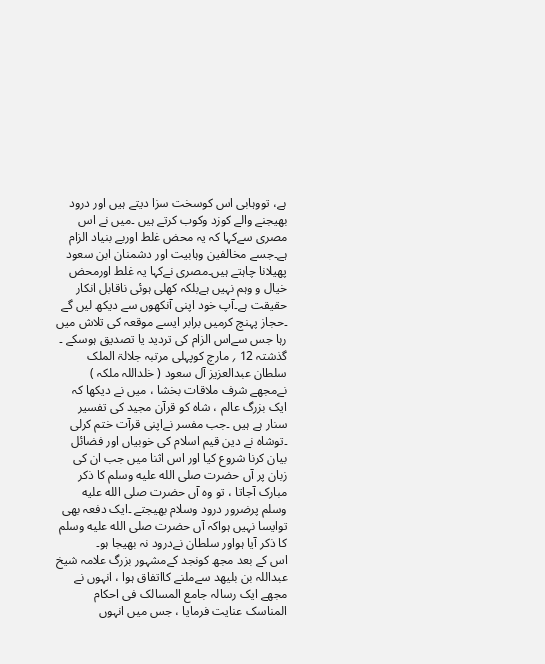ہے، تووہابی اس کوسخت سزا دیتے ہیں اور درود بھیجنے والے کوزد وکوب کرتے ہیں ۔میں نے اس مصری سےکہا کہ یہ محض غلط اوربے بنیاد الزام ہے۔جسے مخالفین وہابیت اور دشمنان ابن سعود پھیلانا چاہتے ہیں۔مصری نےکہا یہ غلط اورمحض خیال و وہم نہیں ہےبلکہ کھلی ہوئی ناقابل انکار حقیقت ہے۔آپ خود اپنی آنکھوں سے دیکھ لیں گے ۔حجاز پہنچ کرمیں برابر ایسے موقعہ کی تلاش میں رہا جس سےاس الزام کی تردید یا تصدیق ہوسکے ۔
گذشتہ 12 ؍ مارچ کوپہلی مرتبہ جلالۃ الملک سلطان عبدالعزیز آل سعود ( خلداللہ ملکہ ) نےمجھے شرف ملاقات بخشا ، میں نے دیکھا کہ ایک بزرگ عالم ، شاہ کو قرآن مجید کی تفسیر سنار ہے ہیں ۔جب مفسر نےاپنی قرآت ختم کرلی ۔توشاہ نے دین قیم اسلام کی خوبیاں اور فضائل بیان کرنا شروع کیا اور اس اثنا میں جب ان کی زبان پر آں حضرت صلى الله عليه وسلم کا ذکر مبارک آجاتا ، تو وہ آں حضرت صلى الله عليه وسلم پرضرور درود وسلام بھیجتے ۔ایک دفعہ بھی توایسا نہیں ہواکہ آں حضرت صلى الله عليه وسلم کا ذکر آیا ہواور سلطان نےدرود نہ بھیجا ہو۔
اس کے بعد مجھ کونجد کےمشہور بزرگ علامہ شیخ عبداللہ بن بلیھد سےملنے کااتفاق ہوا ، انہوں نے مجھے ایک رسالہ جامع المسالک فی احکام المناسک عنایت فرمایا ، جس میں انہوں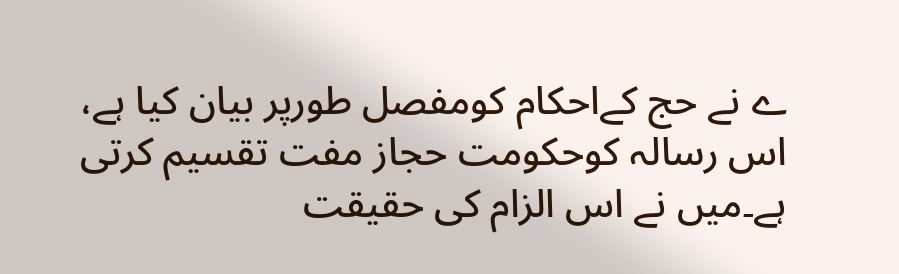ے نے حج کےاحکام کومفصل طورپر بیان کیا ہے، اس رسالہ کوحکومت حجاز مفت تقسیم کرتی ہے۔میں نے اس الزام کی حقیقت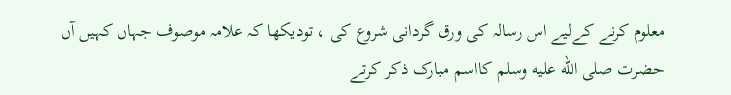معلوم کرنے کےلیے اس رسالہ کی ورق گردانی شروع کی ، تودیکھا کہ علامہ موصوف جہاں کہیں آں حضرت صلى الله عليه وسلم کااسم مبارک ذکر کرتے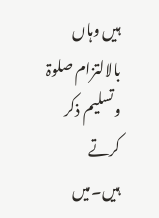ہیں وہاں بالالتزام صلوۃ وتسلیم ذکر کرتے ہیں۔میں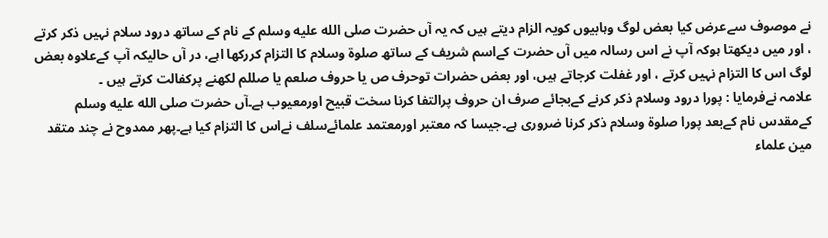نے موصوف سےعرض کیا بعض لوگ وہابیوں کویہ الزام دیتے ہیں کہ یہ آں حضرت صلى الله عليه وسلم کے نام کے ساتھ درود سلام نہیں ذکر کرتے ، اور میں دیکھتا ہوکہ آپ نے اس رسالہ میں آں حضرت کےاسم شریف کے ساتھ صلوۃ وسلام کا التزام کررکھا اہے، در آں حالیکہ آپ کےعلاوہ بعض لوگ اس کا التزام نہیں کرتے ، اور غفلت کرجاتے ہیں، اور بعض حضرات توحرف ص یا حروف صلعم یا صللم لکھنے پرکفالت کرتے ہیں ۔
علامہ نےفرمایا : پورا درود وسلام ذکر کرنے کےبجائے صرف ان حروف پرالتفا کرنا سخت قبیح اورمعیوب ہے۔آں حضرت صلى الله عليه وسلم کےمقدس نام کےبعد پورا صلوۃ وسلام ذکر کرنا ضروری ہے۔جیسا کہ معتبر اورمعتمد علمائےسلف نےاس کا التزام کیا ہے۔پھر ممدوح نے چند متقد مین علماء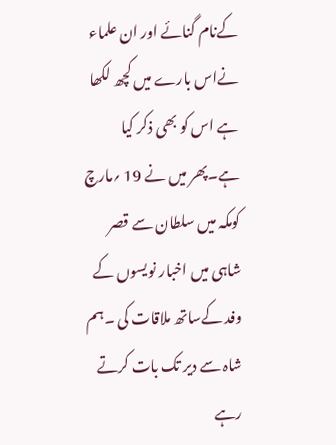کےنام گنائے اور ان علماء نےاس بارے میں کچھ لکھا ہے اس کو بھی ذکر کیا ہے۔پھر میں نے 19 ؍مارچ کومکہ میں سلطان سے قصر شاہی میں اخبار نویسوں کے وفد کےساتھ ملاقات کی ۔ہم شاہ سے دیر تک بات کرتے رہے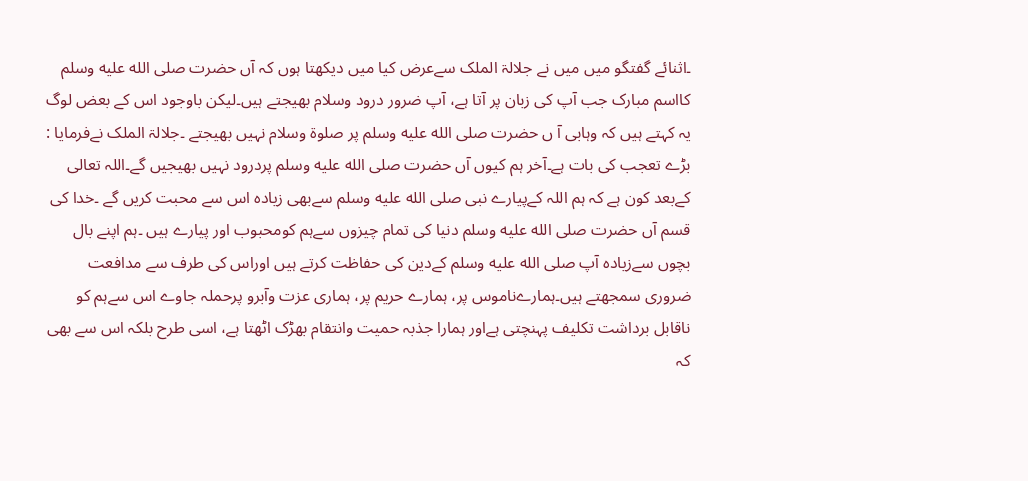۔اثنائے گفتگو میں میں نے جلالۃ الملک سےعرض کیا میں دیکھتا ہوں کہ آں حضرت صلى الله عليه وسلم کااسم مبارک جب آپ کی زبان پر آتا ہے، آپ ضرور درود وسلام بھیجتے ہیں۔لیکن باوجود اس کے بعض لوگ یہ کہتے ہیں کہ وہابی آ ں حضرت صلى الله عليه وسلم پر صلوۃ وسلام نہیں بھیجتے ۔جلالۃ الملک نےفرمایا : بڑے تعجب کی بات ہے۔آخر ہم کیوں آں حضرت صلى الله عليه وسلم پردرود نہیں بھیجیں گے۔اللہ تعالی کےبعد کون ہے کہ ہم اللہ کےپیارے نبی صلى الله عليه وسلم سےبھی زیادہ اس سے محبت کریں گے ۔خدا کی قسم آں حضرت صلى الله عليه وسلم دنیا کی تمام چیزوں سےہم کومحبوب اور پیارے ہیں ۔ہم اپنے بال بچوں سےزیادہ آپ صلى الله عليه وسلم کےدین کی حفاظت کرتے ہیں اوراس کی طرف سے مدافعت ضروری سمجھتے ہیں۔ہمارےناموس پر، ہمارے حریم پر، ہماری عزت وآبرو پرحملہ جاوے اس سےہم کو ناقابل برداشت تکلیف پہنچتی ہےاور ہمارا جذبہ حمیت وانتقام بھڑک اٹھتا ہے، اسی طرح بلکہ اس سے بھی کہ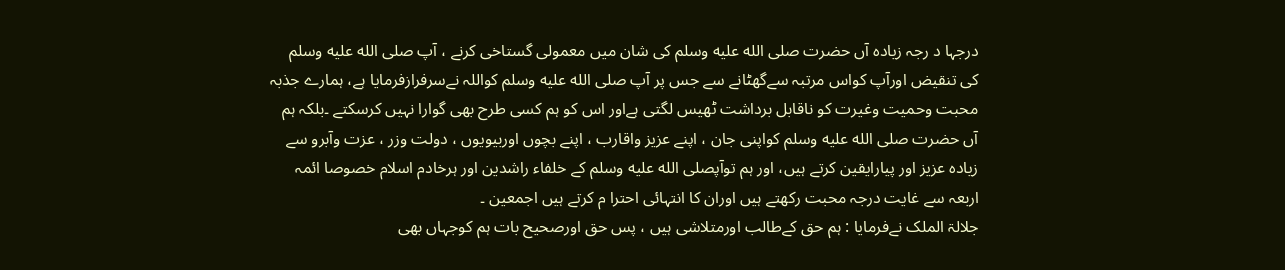درجہا د رجہ زیادہ آں حضرت صلى الله عليه وسلم کی شان میں معمولی گستاخی کرنے ، آپ صلى الله عليه وسلم کی تنقیض اورآپ کواس مرتبہ سےگھٹانے سے جس پر آپ صلى الله عليه وسلم کواللہ نےسرفرازفرمایا ہے، ہمارے جذبہ محبت وحمیت وغیرت کو ناقابل برداشت ٹھیس لگتی ہےاور اس کو ہم کسی طرح بھی گوارا نہیں کرسکتے ۔بلکہ ہم آں حضرت صلى الله عليه وسلم کواپنی جان ، اپنے عزیز واقارب ، اپنے بچوں اوربیویوں ، دولت وزر ، عزت وآبرو سے زیادہ عزیز اور پیارایقین کرتے ہیں، اور ہم توآپصلى الله عليه وسلم کے خلفاء راشدین اور ہرخادم اسلام خصوصا ائمہ اربعہ سے غایت درجہ محبت رکھتے ہیں اوران کا انتہائی احترا م کرتے ہیں اجمعین ۔
جلالۃ الملک نےفرمایا : ہم حق کےطالب اورمتلاشی ہیں ، پس حق اورصحیح بات ہم کوجہاں بھی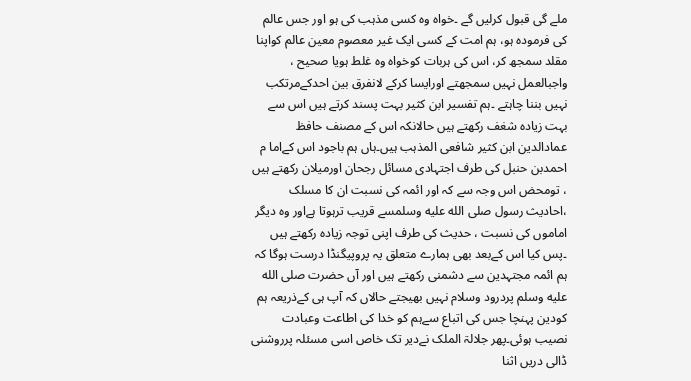ملے گی قبول کرلیں گے ۔خواہ وہ کسی مذہب کی ہو اور جس عالم کی فرمودہ ہو، ہم امت کے کسی ایک غیر معصوم معین عالم کواپنا مقلد سمجھ کر، اس کی ہربات کوخواہ وہ غلط ہویا صحیح ، واجبالعمل نہیں سمجھتے اورایسا کرکے لانفرق بین احدکےمرتکب نہیں بننا چاہتے ۔ہم تفسیر ابن کثیر بہت پسند کرتے ہیں اس سے بہت زیادہ شغف رکھتے ہیں حالانکہ اس کے مصنف حافظ عمادالدین ابن کثیر شافعی المذہب ہیں۔ہاں ہم باجود اس کےاما م احمدبن حنبل کی طرف اجتہادی مسائل رجحان اورمیلان رکھتے ہیں ، تومحض اس وجہ سے کہ اور ائمہ کی نسبت ان کا مسلک ،احادیث رسول صلى الله عليه وسلمسے قریب ترہوتا ہےاور وہ دیگر اماموں کی نسبت ، حدیث کی طرف اپنی توجہ زیادہ رکھتے ہیں ۔پس کیا اس کےبعد بھی ہمارے متعلق یہ پروپیگنڈا درست ہوگا کہ ہم ائمہ مجتہدین سے دشمنی رکھتے ہیں اور آں حضرت صلى الله عليه وسلم پردرود وسلام نہیں بھیجتے حالاں کہ آپ ہی کےذریعہ ہم کودین پہنچا جس کی اتباع سےہم کو خدا کی اطاعت وعبادت نصیب ہوئی۔پھر جلالۃ الملک نےدیر تک خاص اسی مسئلہ پرروشنی ڈالی دریں اثنا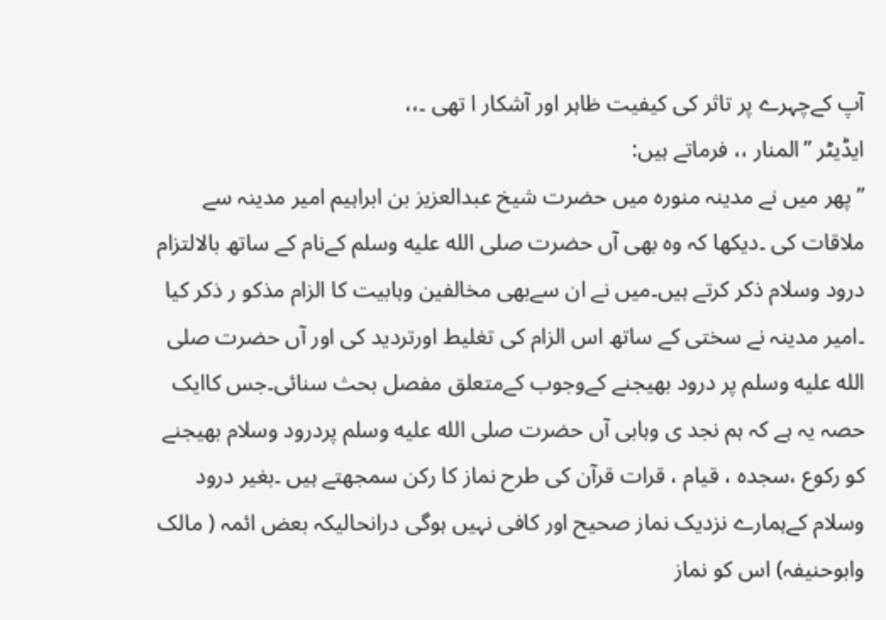آپ کےچہرے پر تاثر کی کیفیت ظاہر اور آشکار ا تھی ۔،،
ایڈیٹر ’’المنار ،، فرماتے ہیں:
’’ پھر میں نے مدینہ منورہ میں حضرت شیخ عبدالعزیز بن ابراہیم امیر مدینہ سے ملاقات کی ۔دیکھا کہ وہ بھی آں حضرت صلى الله عليه وسلم کےنام کے ساتھ بالالتزام درود وسلام ذکر کرتے ہیں۔میں نے ان سےبھی مخالفین وہابیت کا الزام مذکو ر ذکر کیا ۔امیر مدینہ نے سختی کے ساتھ اس الزام کی تغلیط اورتردید کی اور آں حضرت صلى الله عليه وسلم پر درود بھیجنے کےوجوب کےمتعلق مفصل بحث سنائی۔جس کاایک حصہ یہ ہے کہ ہم نجد ی وہابی آں حضرت صلى الله عليه وسلم پردرود وسلام بھیجنے کو رکوع ،سجدہ ، قیام ، قرات قرآن کی طرح نماز کا رکن سمجھتے ہیں ۔بغیر درود وسلام کےہمارے نزدیک نماز صحیح اور کافی نہیں ہوگی درانحالیکہ بعض ائمہ ( مالک وابوحنیفہ) اس کو نماز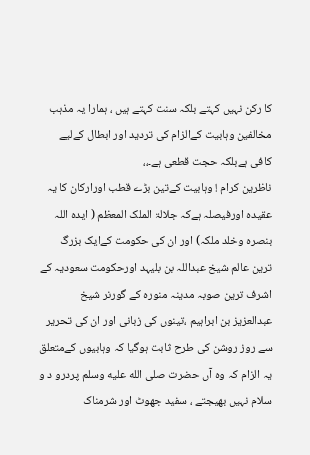کا رکن نہیں کہتے بلکہ سنت کہتے ہیں ، ہمارا یہ مذہب مخالفین وہابیت کےالزام کی تردید اور ابطال کےلیے کافی ہےبلکہ حجت قطعی ہے۔،،
ناظرین کرام ! وہابیت کےتین بڑے قطب اورارکان کا یہ عقیدہ اورفیصلہ ہےکہ جلالۃ الملک المعظم ( ایدہ اللہ بنصرہ وخلد ملکہ) اور ان کی حکومت کےایک بزرگ ترین عالم شیخ عبداللہ بن بلیہد اورحکومت سعودیہ کے اشرف ترین صوبہ مدینہ منورہ کے گورنر شیخ عبدالعزیز بن ابراہیم ،تینوں کی زبانی اور ان کی تحریر سے روز روشن کی طرح ثابت ہوگیا کہ وہابیوں کےمتعلق یہ الزام کہ وہ آں حضرت صلى الله عليه وسلم پردرو د و سلام نہیں بھیجتے ، سفید جھوٹ اور شرمناک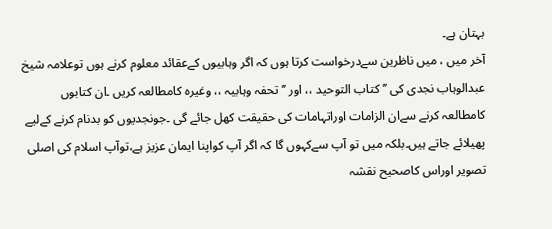بہتان ہے۔
آخر میں ، میں ناظرین سےدرخواست کرتا ہوں کہ اگر وہابیوں کےعقائد معلوم کرنے ہوں توعلامہ شیخ عبدالوہاب نجدی کی ’’ کتاب التوحید ،، اور ’’ تحفہ وہابیہ ،، وغیرہ کامطالعہ کریں ۔ان کتابوں کامطالعہ کرنے سےان الزامات اوراتہامات کی حقیقت کھل جائے گی ۔جونجدیوں کو بدنام کرنے کےلیے پھیلائے جاتے ہیں۔بلکہ میں تو آپ سےکہوں گا کہ اگر آپ کواپنا ایمان عزیز ہے،توآپ اسلام کی اصلی تصویر اوراس کاصحیح نقشہ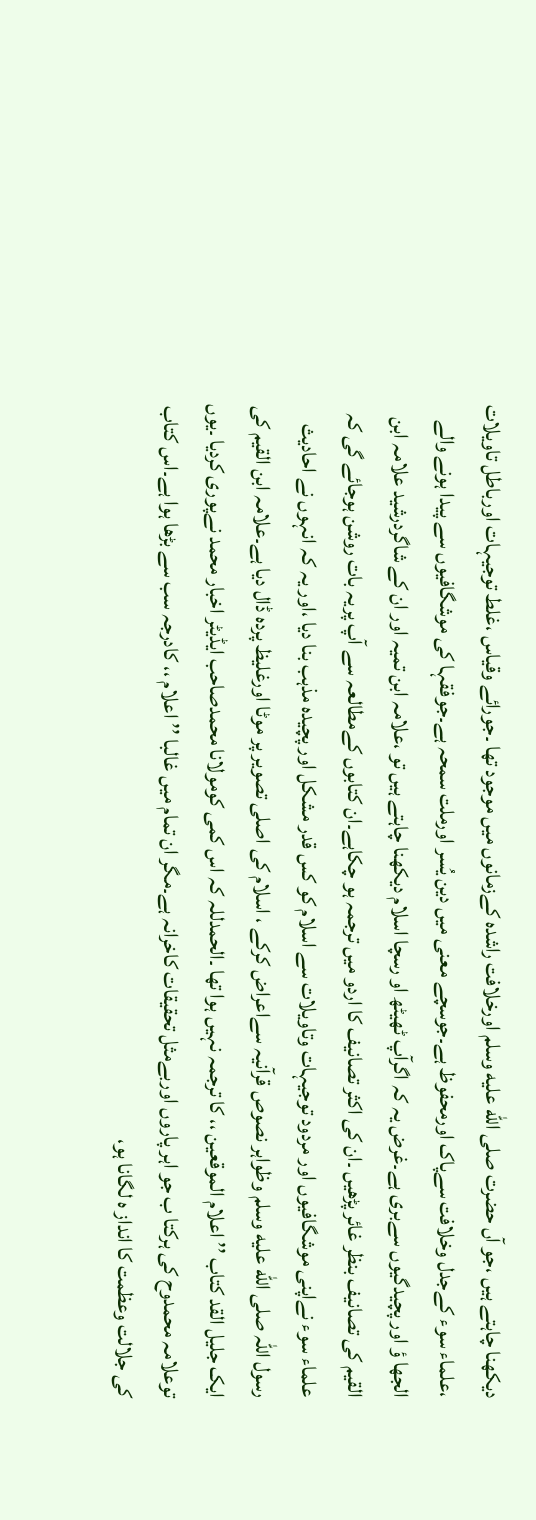دیکھنا چاہتے ہیں ،جو آں حضرت صلى الله عليه وسلم اورخلافت راشدہ کےزمانوں میں موجود تھا ۔جورائے وقیاس ،غلط توجیہات اورباطل تاویلات ،علماء سوء کےجدل وخلافت سےپاک اورمحفوظ ہے۔جوسچے معنی میں دین یُسر اورملت سمحہ ہے۔جوفقہا کی موشگافیوں سے پیدا ہونے والے الجھا ؤ اور پچیدگیوں سےبری ہے۔غرض یہ کہ اگرآپ ٹھیٹھ او رسچا اسلام دیکھنا چاہتے ہیں تو ،علامہ ابن تمیہ اور ان کے شاگردرشید علامہ ابن القیم کی تصانیف بنظر غائر پڑھیں ۔ان کی اکثر تصانیف کا اردو میں ترجمہ ہو چکاہے۔ان کتابوں کےمطالعہ سے آپ پریہ بات روشن ہوجائے گی کہ علماء سوء نےاپنی موشگافیوں اور مردود توجیہات وتاویلات سے اسلام کو کس قدر مشکل اور پچیدہ مذہب بنا دیا ،اور یہ کہ انہوں نے احادیث رسول اللہ صلى الله عليه وسلم وظواہر نصوص قرآنیہ سےاعراض کرکے ، اسلام کی اصلی تصویر پر موٹا اورغلیظ پردہ ڈال دیا ہے۔علامہ ابن القیم کی ایک جلیل القد کتاب ’’ اعلام الموقعین ،، کا ترجمہ نہیں ہوا تھا ۔الحمدللہ کہ اس کمی کومولانا محمدصاحب ایڈیٹر اخبار محمد نےپوری کردیا ۔یوں توعلامہ محمدوح کی ہرکتا ب جو اہر پاروں اوربےمثل تحقیقات کاخرانہ ہے۔مگر ان تمام میں غالبا ’’اعلام ،، کادرجہ سب سے بڑھا ہوا ہے۔اس کتاب کی جلالت وعظمت کا انداز ہ لگانا ہو،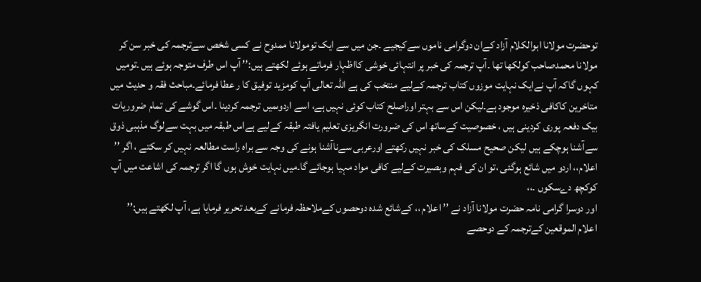توحضرت مولانا ابوالکلام آزاد کےان دوگرامی ناموں سےکیجیے ۔جن میں سے ایک تومولانا ممدوح نے کسی شخص سےترجمہ کی خبر سن کر مولانا محمدصاحب کولکھا تھا ۔آپ ترجمہ کی خبر پر انتہائی خوشی کااظہار فرماتے ہوئے لکھتے ہیں:’’ آپ اس طرف متوجہ ہوئے ہیں ۔تومیں کہوں گاکہ آپ نےایک نہایت موزوں کتاب ترجمہ کےلیے منتخب کی ہے اللہ تعالی آپ کومزید توفیق کا ر عطا فرمائے۔مباحث فقہ و حدیث میں متاخرین کاکافی ذخیرہ موجود ہے۔لیکن اس سے بہتر اوراصلح کتاب کوئی نہیں ہے، اسے اردوںمیں ترجمہ کردینا ۔اس گوشے کی تمام ضروریات بیک دفعہ پوری کردینی ہیں ، خصوصیت کےساتھ اس کی ضرورت انگریزی تعلیم یافتہ طبقہ کےلیے ہےاس طبقہ میں بہت سےلوگ مذہبی ذوق سےآشنا ہوچکے ہیں لیکن صحیح مسلک کی خبر نہیں رکھتے اورعربی سےناآشنا ہونے کی وجہ سے براہ راست مطالعہ نہیں کر سکتے ، اگر ’’ اعلام،، اردو میں شائع ہوگئی ،تو ان کی فہم وبصیرت کےلیے کافی مواد مہیا ہوجائے گا۔میں نہایت خوش ہوں گا اگر ترجمہ کی اشاعت میں آپ کوکچھ دےسکوں ۔،،
اور دوسرا گرامی نامہ حضرت مولانا آزاد نے ’’ اعلام ،، کےشائع شدہ دوحصوں کےملاحظہ فرمانے کےبعد تحریر فرمایا ہے، آپ لکھتے ہیں:’’ اعلام الموقعین کےترجمہ کے دوحصے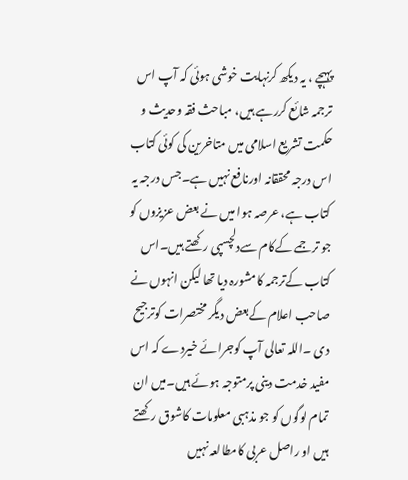پہہچے ، یہ دیکھ کرنہایت خوشی ہوئی کہ آپ اس ترجمہ شائع کررہے ہیں، مباحث فقہ وحدیث و حکمت تشریع اسلامی میں متاخرین کی کوئی کتاب اس درجہ محققانہ اورنافع نہیں ہے۔جس درجہ یہ کتاب ہے، عرصہ ہوا میں نے بعض عزیزوں کو جو ترجمے کےکام سےدلچسپی رکھتے ہیں۔اس کتاب کےترجمہ کامشورہ دیا تھا لیکن انہوں نے صاحب اعلام کےبعض دیگر مختصرات کوترجیح دی ۔اللہ تعالی آپ کوجرائے خیردے کہ اس مفید خدمت دینی پرمتوجہ ہوئے ہیں۔میں ان تمام لوگوں کو جو مذہبی معلومات کاشوق رکھتے ہیں او راصل عربی کامطالعہ نہیں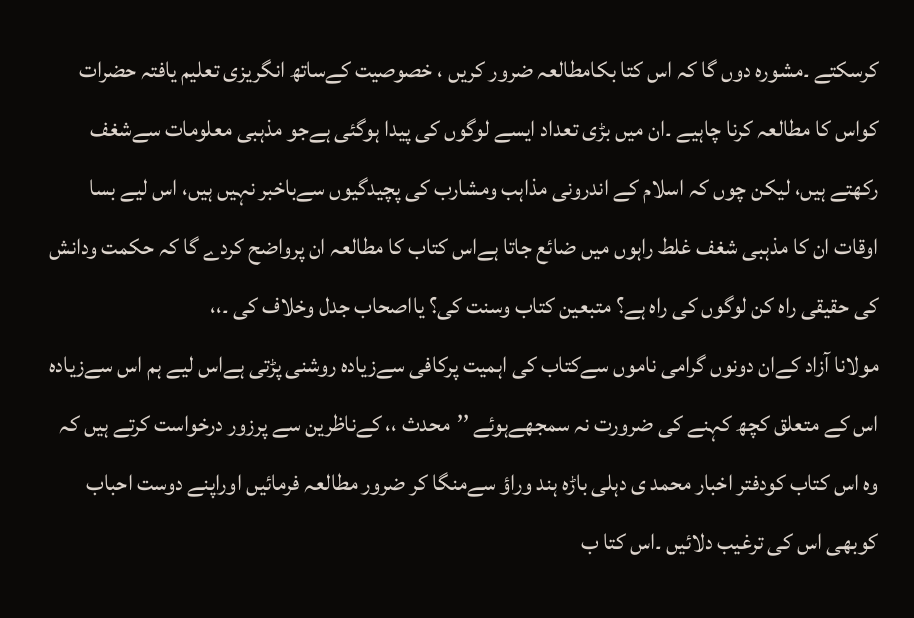کرسکتے ۔مشورہ دوں گا کہ اس کتا بکامطالعہ ضرور کریں ، خصوصیت کےساتھ انگریزی تعلیم یافتہ حضرات کواس کا مطالعہ کرنا چاہیے ۔ان میں بڑی تعداد ایسے لوگوں کی پیدا ہوگئی ہےجو مذہبی معلومات سےشغف رکھتے ہیں، لیکن چوں کہ اسلام کے اندرونی مذاہب ومشارب کی پچیدگیوں سےباخبر نہیں ہیں، اس لیے بسا اوقات ان کا مذہبی شغف غلط راہوں میں ضائع جاتا ہےاس کتاب کا مطالعہ ان پرواضح کردے گا کہ حکمت ودانش کی حقیقی راہ کن لوگوں کی راہ ہے؟ متبعین کتاب وسنت کی؟ یااصحاب جدل وخلاف کی ۔،،
مولانا آزاد کےان دونوں گرامی ناموں سےکتاب کی اہمیت پرکافی سےزیادہ روشنی پڑتی ہےاس لیے ہم اس سےزیادہ اس کے متعلق کچھ کہنے کی ضرورت نہ سمجھےہوئے ’’محدث ،، کےناظرین سے پرزور درخواست کرتے ہیں کہ وہ اس کتاب کودفتر اخبار محمد ی دہلی باڑہ ہند وراؤ سےمنگا کر ضرور مطالعہ فرمائیں اوراپنے دوست احباب کوبھی اس کی ترغیب دلائیں ۔اس کتا ب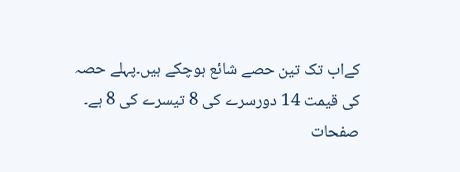کےاب تک تین حصے شائع ہوچکے ہیں۔پہلے حصہ کی قیمت 14 دورسرے کی 8 تیسرے کی 8 ہے۔
صفحات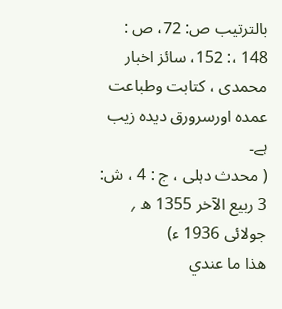بالترتیب ص: 72، ص : 148 ،: 152، سائز اخبار محمدی ، کتابت وطباعت عمدہ اورسرورق دیدہ زیب ہے۔
( محدث دہلی ، ج : 4 ، ش: 3 ربیع الآخر 1355 ھ ؍ جولائی 1936 ء)
ھذا ما عندي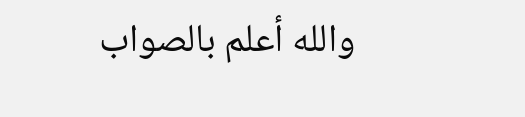والله أعلم بالصواب